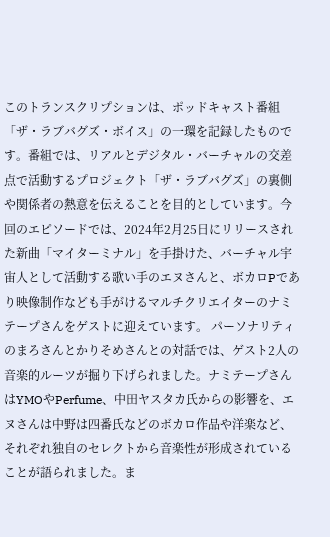このトランスクリプションは、ポッドキャスト番組「ザ・ラブバグズ・ボイス」の一環を記録したものです。番組では、リアルとデジタル・バーチャルの交差点で活動するプロジェクト「ザ・ラブバグズ」の裏側や関係者の熱意を伝えることを目的としています。今回のエピソードでは、2024年2月25日にリリースされた新曲「マイターミナル」を手掛けた、バーチャル宇宙人として活動する歌い手のエヌさんと、ボカロPであり映像制作なども手がけるマルチクリエイターのナミテープさんをゲストに迎えています。 パーソナリティのまろさんとかりそめさんとの対話では、ゲスト2人の音楽的ルーツが掘り下げられました。ナミテープさんはYMOやPerfume、中田ヤスタカ氏からの影響を、エヌさんは中野は四番氏などのボカロ作品や洋楽など、それぞれ独自のセレクトから音楽性が形成されていることが語られました。ま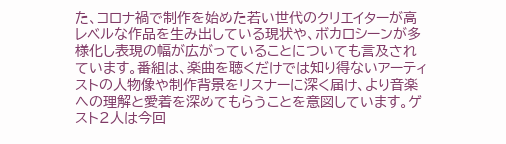た、コロナ禍で制作を始めた若い世代のクリエイターが高レベルな作品を生み出している現状や、ボカロシーンが多様化し表現の幅が広がっていることについても言及されています。番組は、楽曲を聴くだけでは知り得ないアーティストの人物像や制作背景をリスナーに深く届け、より音楽への理解と愛着を深めてもらうことを意図しています。ゲスト2人は今回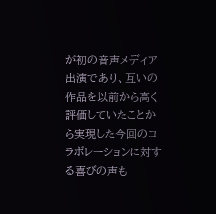が初の音声メディア出演であり、互いの作品を以前から高く評価していたことから実現した今回のコラボレーションに対する喜びの声も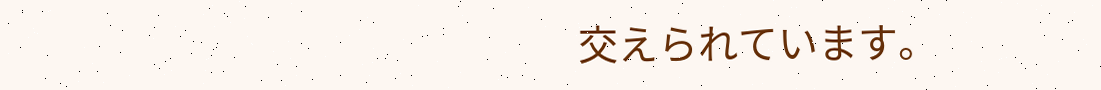交えられています。